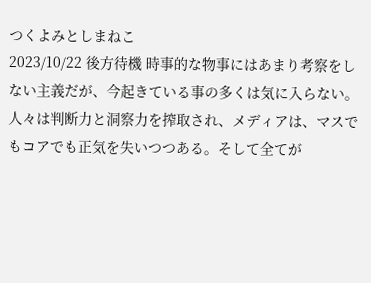つくよみとしまねこ
2023/10/22 後方待機 時事的な物事にはあまり考察をしない主義だが、今起きている事の多くは気に入らない。人々は判断力と洞察力を搾取され、メディアは、マスでもコアでも正気を失いつつある。そして全てが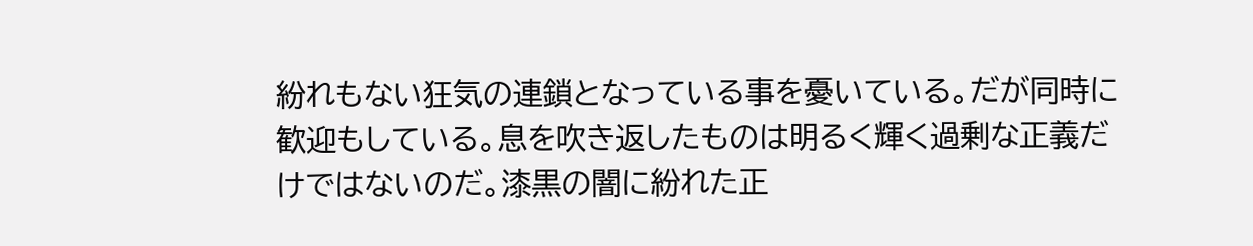紛れもない狂気の連鎖となっている事を憂いている。だが同時に歓迎もしている。息を吹き返したものは明るく輝く過剰な正義だけではないのだ。漆黒の闇に紛れた正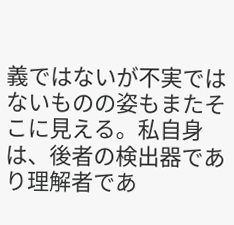義ではないが不実ではないものの姿もまたそこに見える。私自身は、後者の検出器であり理解者であ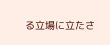る立場に立たさ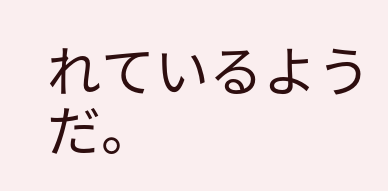れているようだ。